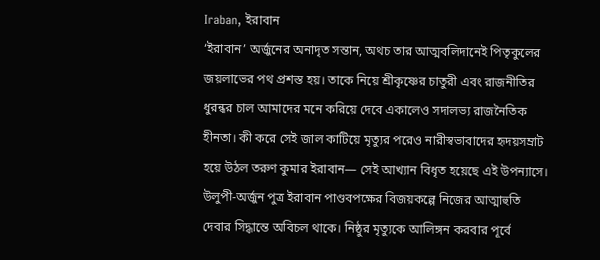Iraban, ইরাবান
‘ইরাবান’ অর্জুনের অনাদৃত সন্তান, অথচ তার আত্মবলিদানেই পিতৃকুলের জয়লাভের পথ প্রশস্ত হয়। তাকে নিয়ে শ্রীকৃষ্ণের চাতুরী এবং রাজনীতির ধুরন্ধর চাল আমাদের মনে করিয়ে দেবে একালেও সদালভ্য রাজনৈতিক হীনতা। কী করে সেই জাল কাটিয়ে মৃত্যুর পরেও নারীস্বভাবাদের হৃদয়সম্রাট হয়ে উঠল তরুণ কুমার ইরাবান— সেই আখ্যান বিধৃত হয়েছে এই উপন্যাসে।
উলুপী-অর্জুন পুত্র ইরাবান পাণ্ডবপক্ষের বিজয়কল্পে নিজের আত্মাহুতি দেবার সিদ্ধান্তে অবিচল থাকে। নিষ্ঠুর মৃত্যুকে আলিঙ্গন করবার পূর্বে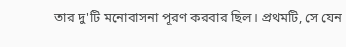তার দু'টি মনোবাসনা পূরণ করবার ছিল। প্রথমটি, সে যেন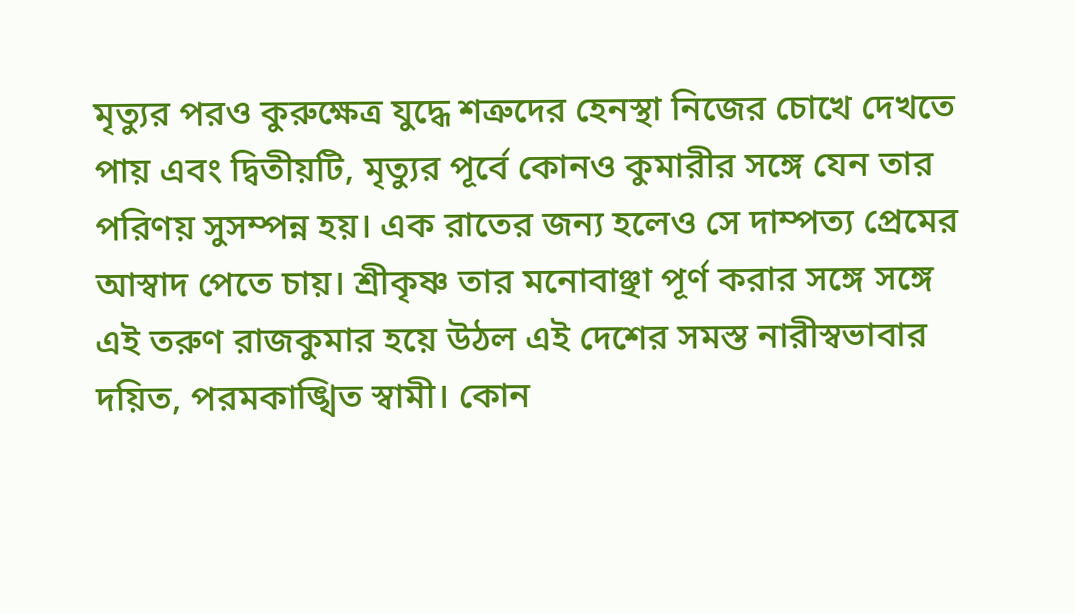মৃত্যুর পরও কুরুক্ষেত্র যুদ্ধে শত্রুদের হেনস্থা নিজের চোখে দেখতে পায় এবং দ্বিতীয়টি, মৃত্যুর পূর্বে কোনও কুমারীর সঙ্গে যেন তার পরিণয় সুসম্পন্ন হয়। এক রাতের জন্য হলেও সে দাম্পত্য প্রেমের আস্বাদ পেতে চায়। শ্রীকৃষ্ণ তার মনোবাঞ্ছা পূর্ণ করার সঙ্গে সঙ্গে এই তরুণ রাজকুমার হয়ে উঠল এই দেশের সমস্ত নারীস্বভাবার দয়িত, পরমকাঙ্খিত স্বামী। কোন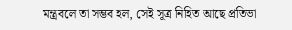মন্ত্রবলে তা সম্ভব হল, সেই সূত্র নিহিত আছে প্রতিভা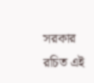সরকার রচিত এই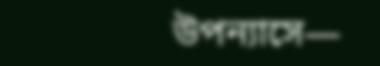উপন্যাসে—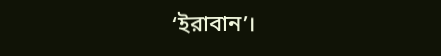‘ইরাবান’।